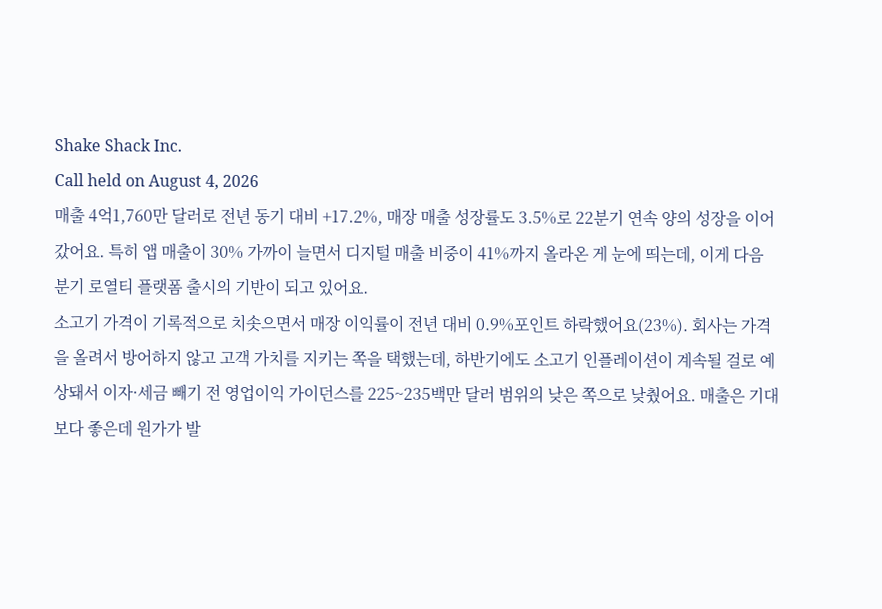Shake Shack Inc.
Call held on August 4, 2026
매출 4억1,760만 달러로 전년 동기 대비 +17.2%, 매장 매출 성장률도 3.5%로 22분기 연속 양의 성장을 이어갔어요. 특히 앱 매출이 30% 가까이 늘면서 디지털 매출 비중이 41%까지 올라온 게 눈에 띄는데, 이게 다음 분기 로열티 플랫폼 출시의 기반이 되고 있어요.
소고기 가격이 기록적으로 치솟으면서 매장 이익률이 전년 대비 0.9%포인트 하락했어요(23%). 회사는 가격을 올려서 방어하지 않고 고객 가치를 지키는 쪽을 택했는데, 하반기에도 소고기 인플레이션이 계속될 걸로 예상돼서 이자·세금 빼기 전 영업이익 가이던스를 225~235백만 달러 범위의 낮은 쪽으로 낮췄어요. 매출은 기대보다 좋은데 원가가 발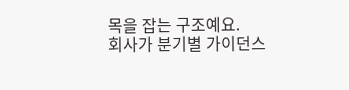목을 잡는 구조예요.
회사가 분기별 가이던스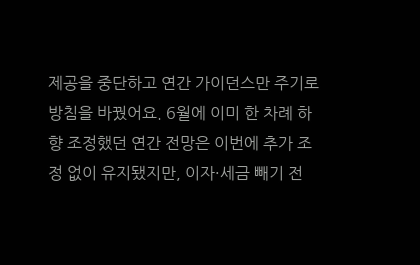제공을 중단하고 연간 가이던스만 주기로 방침을 바꿨어요. 6월에 이미 한 차례 하향 조정했던 연간 전망은 이번에 추가 조정 없이 유지됐지만, 이자·세금 빼기 전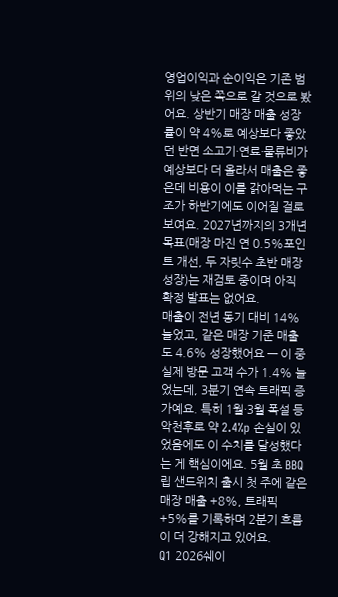영업이익과 순이익은 기존 범위의 낮은 쪽으로 갈 것으로 봤어요. 상반기 매장 매출 성장률이 약 4%로 예상보다 좋았던 반면 소고기·연료·물류비가 예상보다 더 올라서 매출은 좋은데 비용이 이를 갉아먹는 구조가 하반기에도 이어질 걸로 보여요. 2027년까지의 3개년 목표(매장 마진 연 0.5%포인트 개선, 두 자릿수 초반 매장 성장)는 재검토 중이며 아직 확정 발표는 없어요.
매출이 전년 동기 대비 14% 늘었고, 같은 매장 기준 매출도 4.6% 성장했어요 — 이 중 실제 방문 고객 수가 1.4% 늘었는데, 3분기 연속 트래픽 증가예요. 특히 1월·3월 폭설 등 악천후로 약 2.4%p 손실이 있었음에도 이 수치를 달성했다는 게 핵심이에요. 5월 초 BBQ 립 샌드위치 출시 첫 주에 같은 매장 매출 +8%, 트래픽 +5%를 기록하며 2분기 흐름이 더 강해지고 있어요.
Q1 2026쉐이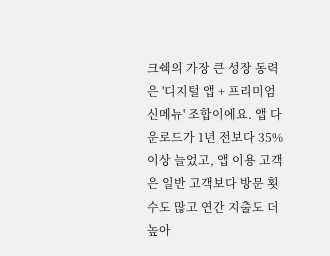크쉑의 가장 큰 성장 동력은 '디지털 앱 + 프리미엄 신메뉴' 조합이에요. 앱 다운로드가 1년 전보다 35% 이상 늘었고, 앱 이용 고객은 일반 고객보다 방문 횟수도 많고 연간 지출도 더 높아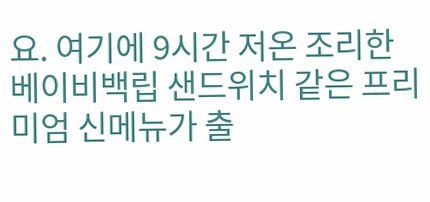요. 여기에 9시간 저온 조리한 베이비백립 샌드위치 같은 프리미엄 신메뉴가 출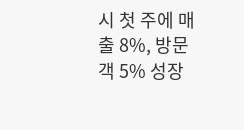시 첫 주에 매출 8%, 방문객 5% 성장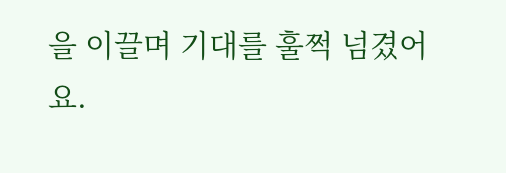을 이끌며 기대를 훌쩍 넘겼어요.